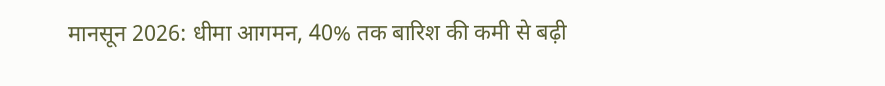मानसून 2026: धीमा आगमन, 40% तक बारिश की कमी से बढ़ी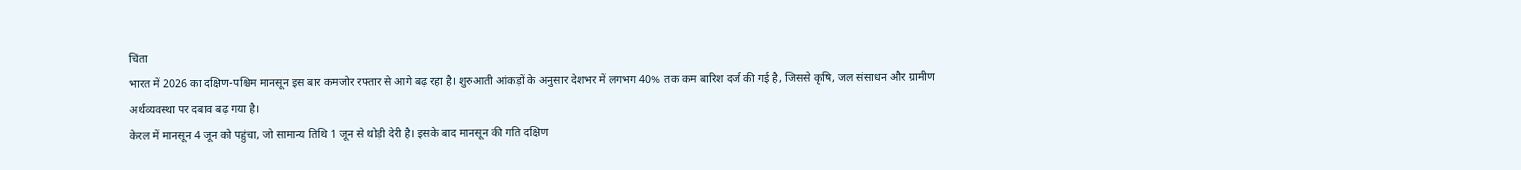चिंता
भारत में 2026 का दक्षिण-पश्चिम मानसून इस बार कमजोर रफ्तार से आगे बढ़ रहा है। शुरुआती आंकड़ों के अनुसार देशभर में लगभग 40% तक कम बारिश दर्ज की गई है, जिससे कृषि, जल संसाधन और ग्रामीण अर्थव्यवस्था पर दबाव बढ़ गया है।
केरल में मानसून 4 जून को पहुंचा, जो सामान्य तिथि 1 जून से थोड़ी देरी है। इसके बाद मानसून की गति दक्षिण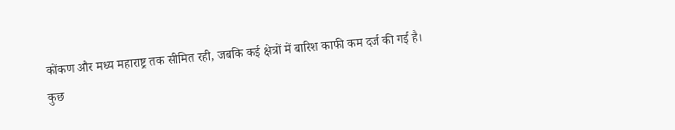कोंकण और मध्य महाराष्ट्र तक सीमित रही, जबकि कई क्षेत्रों में बारिश काफी कम दर्ज की गई है।
कुछ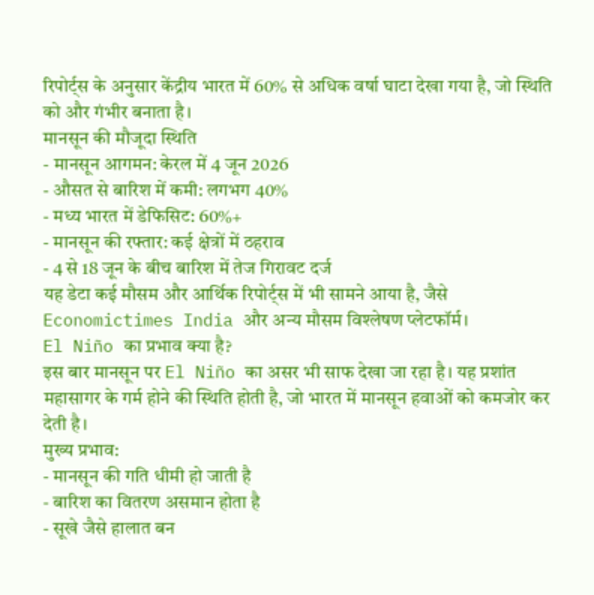रिपोर्ट्स के अनुसार केंद्रीय भारत में 60% से अधिक वर्षा घाटा देखा गया है, जो स्थिति को और गंभीर बनाता है।
मानसून की मौजूदा स्थिति
- मानसून आगमन: केरल में 4 जून 2026
- औसत से बारिश में कमी: लगभग 40%
- मध्य भारत में डेफिसिट: 60%+
- मानसून की रफ्तार: कई क्षेत्रों में ठहराव
- 4 से 18 जून के बीच बारिश में तेज गिरावट दर्ज
यह डेटा कई मौसम और आर्थिक रिपोर्ट्स में भी सामने आया है, जैसे Economictimes India और अन्य मौसम विश्लेषण प्लेटफॉर्म।
El Niño का प्रभाव क्या है?
इस बार मानसून पर El Niño का असर भी साफ देखा जा रहा है। यह प्रशांत महासागर के गर्म होने की स्थिति होती है, जो भारत में मानसून हवाओं को कमजोर कर देती है।
मुख्य प्रभाव:
- मानसून की गति धीमी हो जाती है
- बारिश का वितरण असमान होता है
- सूखे जैसे हालात बन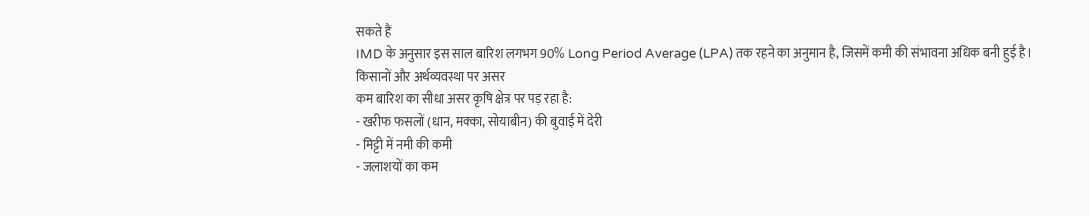सकते हैं
IMD के अनुसार इस साल बारिश लगभग 90% Long Period Average (LPA) तक रहने का अनुमान है, जिसमें कमी की संभावना अधिक बनी हुई है।
किसानों और अर्थव्यवस्था पर असर
कम बारिश का सीधा असर कृषि क्षेत्र पर पड़ रहा है:
- खरीफ फसलों (धान, मक्का, सोयाबीन) की बुवाई में देरी
- मिट्टी में नमी की कमी
- जलाशयों का कम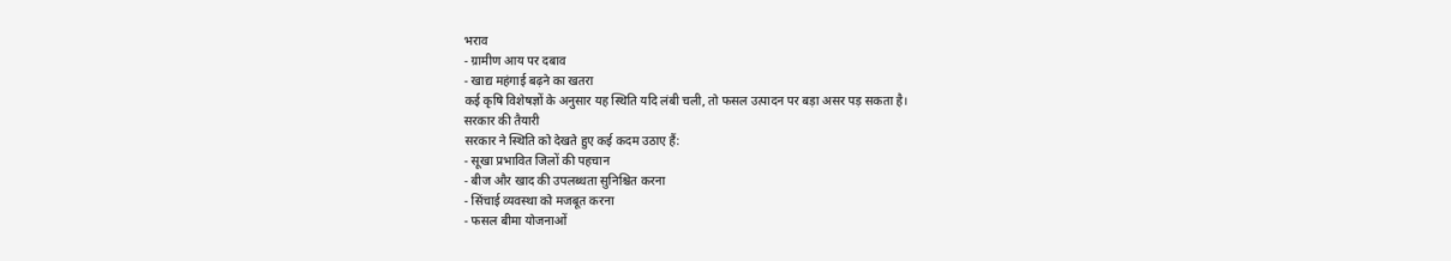भराव
- ग्रामीण आय पर दबाव
- खाद्य महंगाई बढ़ने का खतरा
कई कृषि विशेषज्ञों के अनुसार यह स्थिति यदि लंबी चली, तो फसल उत्पादन पर बड़ा असर पड़ सकता है।
सरकार की तैयारी
सरकार ने स्थिति को देखते हुए कई कदम उठाए हैं:
- सूखा प्रभावित जिलों की पहचान
- बीज और खाद की उपलब्धता सुनिश्चित करना
- सिंचाई व्यवस्था को मजबूत करना
- फसल बीमा योजनाओं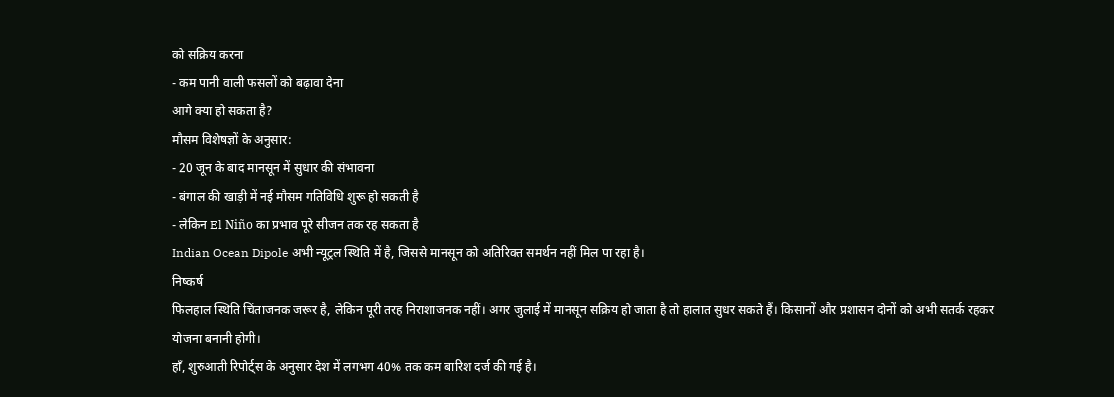को सक्रिय करना
- कम पानी वाली फसलों को बढ़ावा देना
आगे क्या हो सकता है?
मौसम विशेषज्ञों के अनुसार:
- 20 जून के बाद मानसून में सुधार की संभावना
- बंगाल की खाड़ी में नई मौसम गतिविधि शुरू हो सकती है
- लेकिन El Niño का प्रभाव पूरे सीजन तक रह सकता है
Indian Ocean Dipole अभी न्यूट्रल स्थिति में है, जिससे मानसून को अतिरिक्त समर्थन नहीं मिल पा रहा है।
निष्कर्ष
फिलहाल स्थिति चिंताजनक जरूर है, लेकिन पूरी तरह निराशाजनक नहीं। अगर जुलाई में मानसून सक्रिय हो जाता है तो हालात सुधर सकते हैं। किसानों और प्रशासन दोनों को अभी सतर्क रहकर योजना बनानी होगी।
हाँ, शुरुआती रिपोर्ट्स के अनुसार देश में लगभग 40% तक कम बारिश दर्ज की गई है।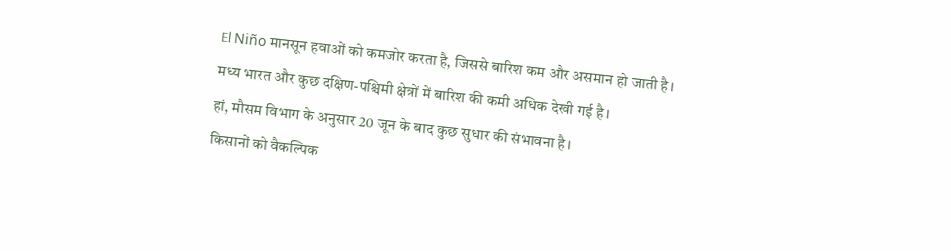El Niño मानसून हवाओं को कमजोर करता है, जिससे बारिश कम और असमान हो जाती है।
मध्य भारत और कुछ दक्षिण-पश्चिमी क्षेत्रों में बारिश की कमी अधिक देखी गई है।
हां, मौसम विभाग के अनुसार 20 जून के बाद कुछ सुधार की संभावना है।
किसानों को वैकल्पिक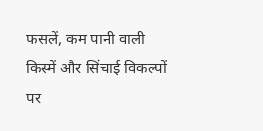फसलें, कम पानी वाली किस्में और सिंचाई विकल्पों पर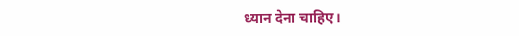ध्यान देना चाहिए।